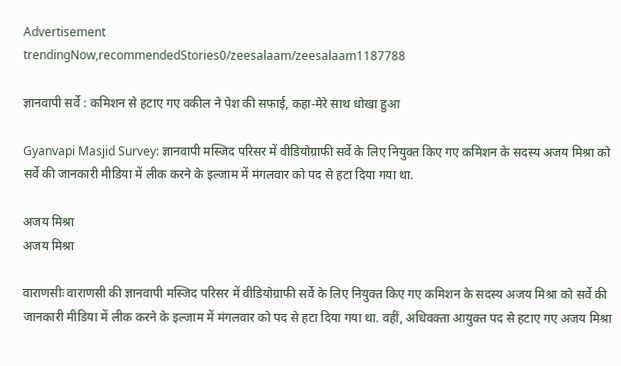Advertisement
trendingNow,recommendedStories0/zeesalaam/zeesalaam1187788

ज्ञानवापी सर्वे : कमिशन से हटाए गए वकील ने पेश की सफाई, कहा-मेरे साथ धोखा हुआ

Gyanvapi Masjid Survey: ज्ञानवापी मस्जिद परिसर में वीडियोग्राफी सर्वे के लिए नियुक्त किए गए कमिशन के सदस्य अजय मिश्रा को सर्वे की जानकारी मीडिया में लीक करने के इल्जाम में मंगलवार को पद से हटा दिया गया था.

अजय मिश्रा
अजय मिश्रा

वाराणसीः वाराणसी की ज्ञानवापी मस्जिद परिसर में वीडियोग्राफी सर्वे के लिए नियुक्त किए गए कमिशन के सदस्य अजय मिश्रा को सर्वे की जानकारी मीडिया में लीक करने के इल्जाम में मंगलवार को पद से हटा दिया गया था. वहीं, अधिवक्ता आयुक्त पद से हटाए गए अजय मिश्रा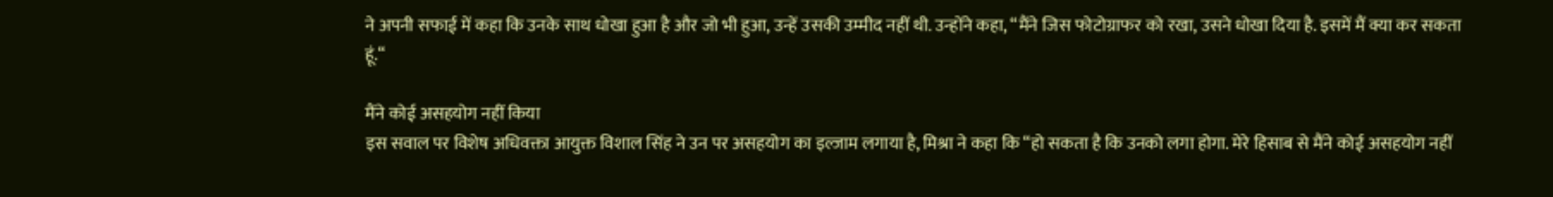ने अपनी सफाई में कहा कि उनके साथ धोखा हुआ है और जो भी हुआ, उन्हें उसकी उम्मीद नहीं थी. उन्होंने कहा, “मैंने जिस फोटोग्राफर को रखा, उसने धोखा दिया है. इसमें मैं क्या कर सकता हूं.“

मैंने कोई असहयोग नहीं किया
इस सवाल पर विशेष अधिवक्ता आयुक्त विशाल सिंह ने उन पर असहयोग का इल्जाम लगाया है, मिश्रा ने कहा कि “हो सकता है कि उनको लगा होगा. मेरे हिसाब से मैंने कोई असहयोग नहीं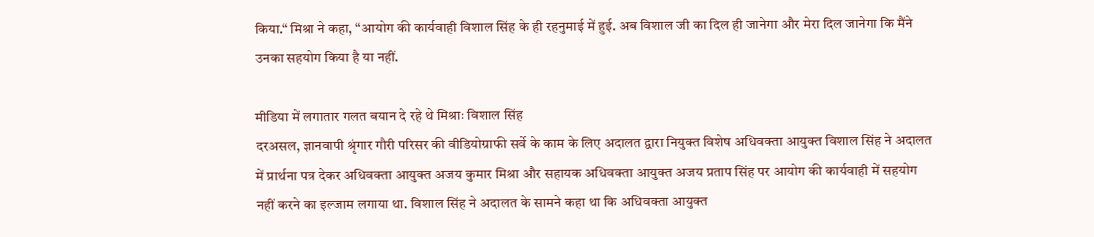किया.“ मिश्रा ने कहा, “आयोग की कार्यवाही विशाल सिंह के ही रहनुमाई में हुई. अब विशाल जी का दिल ही जानेगा और मेरा दिल जानेगा कि मैंने उनका सहयोग किया है या नहीं.

मीडिया में लगातार गलत बयान दे रहे थे मिश्राः विशाल सिंह
दरअसल, ज्ञानवापी श्रृंगार गौरी परिसर की वीडियोग्राफी सर्वे के काम के लिए अदालत द्वारा नियुक्त विशेष अधिवक्ता आयुक्त विशाल सिंह ने अदालत में प्रार्थना पत्र देकर अधिवक्ता आयुक्त अजय कुमार मिश्रा और सहायक अधिवक्ता आयुक्त अजय प्रताप सिंह पर आयोग की कार्यवाही में सहयोग नहीं करने का इल्जाम लगाया था. विशाल सिंह ने अदालत के सामने कहा था कि अधिवक्ता आयुक्त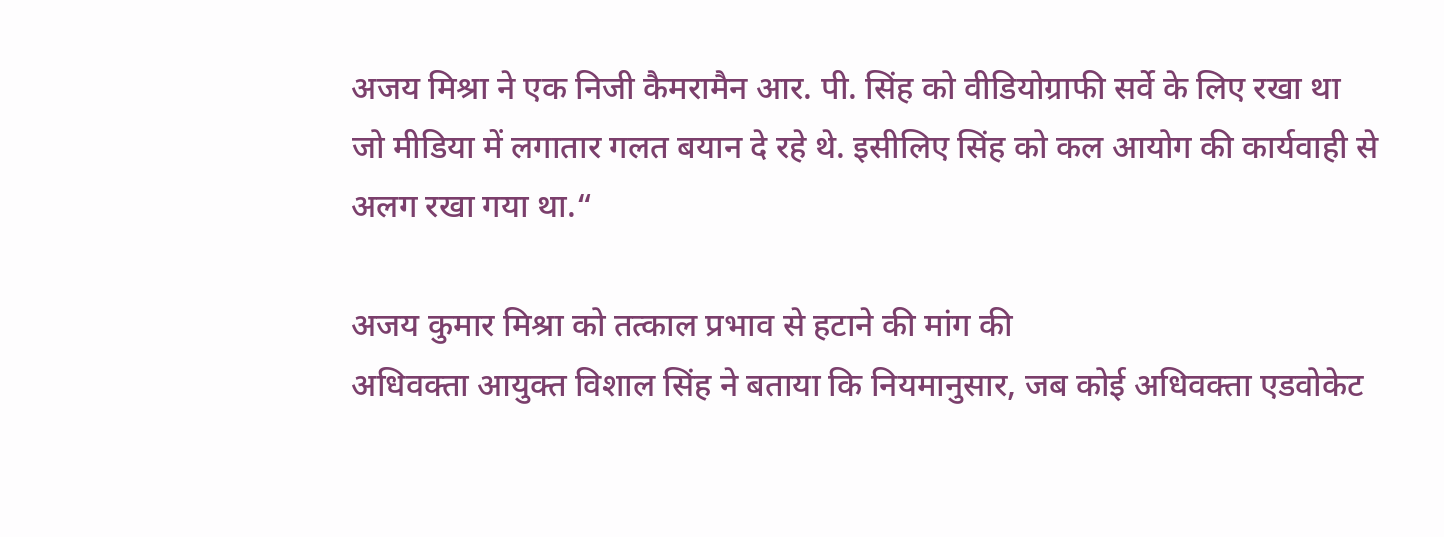अजय मिश्रा ने एक निजी कैमरामैन आर. पी. सिंह को वीडियोग्राफी सर्वे के लिए रखा था जो मीडिया में लगातार गलत बयान दे रहे थे. इसीलिए सिंह को कल आयोग की कार्यवाही से अलग रखा गया था.“

अजय कुमार मिश्रा को तत्काल प्रभाव से हटाने की मांग की
अधिवक्ता आयुक्त विशाल सिंह ने बताया कि नियमानुसार, जब कोई अधिवक्ता एडवोकेट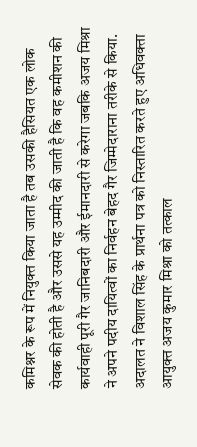कमिश्नर के रूप में नियुक्त किया जाता है तब उसकी हैसियत एक लोक सेवक की होती है और उससे यह उम्मीद की जाती है कि वह कमीशन की कार्यवाही पूरी गैर जानिबदारी और ईमानदारी से करेगा जबकि अजय मिश्रा ने अपने पदीय दायित्वों का निर्वहन बेहद गैर जिम्मेदाराना तरीके से किया. अदालत ने विशाल सिंह के प्रार्थना पत्र को निस्तारित करते हुए अधिवक्ता आयुक्त अजय कुमार मिश्रा को तत्काल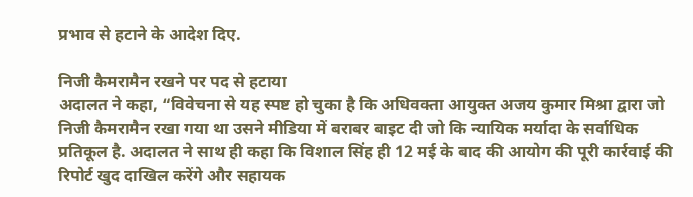प्रभाव से हटाने के आदेश दिए.

निजी कैमरामैन रखने पर पद से हटाया
अदालत ने कहा, “विवेचना से यह स्पष्ट हो चुका है कि अधिवक्ता आयुक्त अजय कुमार मिश्रा द्वारा जो निजी कैमरामैन रखा गया था उसने मीडिया में बराबर बाइट दी जो कि न्यायिक मर्यादा के सर्वाधिक प्रतिकूल है. अदालत ने साथ ही कहा कि विशाल सिंह ही 12 मई के बाद की आयोग की पूरी कार्रवाई की रिपोर्ट खुद दाखिल करेंगे और सहायक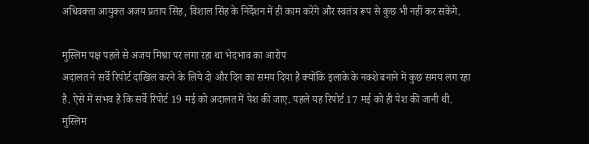अधिवक्ता आयुक्त अजय प्रताप सिंह, विशाल सिंह के निर्देशन में ही काम करेंगे और स्वतंत्र रूप से कुछ भी नहीं कर सकेंगे.

मुस्लिम पक्ष पहले से अजय मिश्रा पर लगा रहा था भेदभाव का आरोप
अदालत ने सर्वे रिपोर्ट दाखिल करने के लिये दो और दिन का समय दिया है क्योंकि इलाके के नक्शे बनाने में कुछ समय लग रहा है. ऐसे में संभव है कि सर्वे रिपोर्ट 19 मई को अदालत में पेश की जाए. पहले यह रिपोर्ट 17 मई को ही पेश की जानी थी. मुस्लिम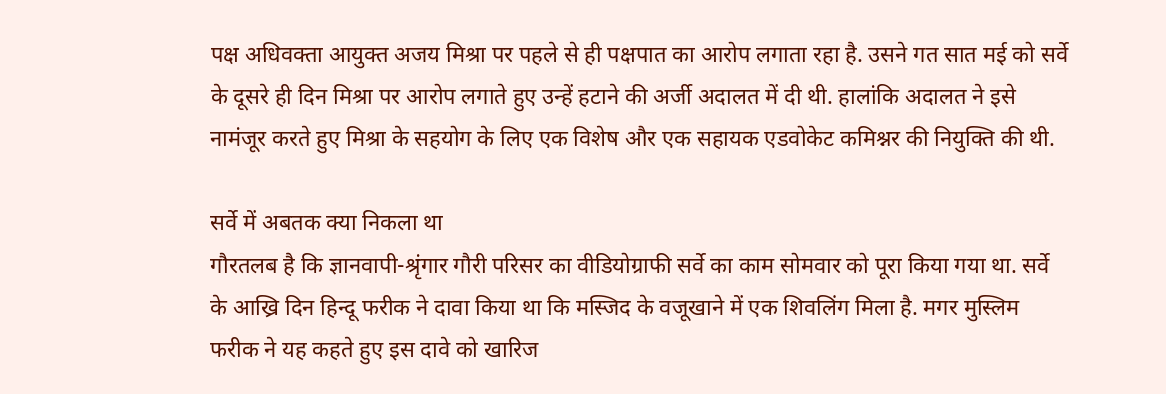पक्ष अधिवक्ता आयुक्त अजय मिश्रा पर पहले से ही पक्षपात का आरोप लगाता रहा है. उसने गत सात मई को सर्वे के दूसरे ही दिन मिश्रा पर आरोप लगाते हुए उन्हें हटाने की अर्जी अदालत में दी थी. हालांकि अदालत ने इसे नामंजूर करते हुए मिश्रा के सहयोग के लिए एक विशेष और एक सहायक एडवोकेट कमिश्नर की नियुक्ति की थी.

सर्वे में अबतक क्या निकला था
गौरतलब है कि ज्ञानवापी-श्रृंगार गौरी परिसर का वीडियोग्राफी सर्वे का काम सोमवार को पूरा किया गया था. सर्वे के आख्रि दिन हिन्दू फरीक ने दावा किया था कि मस्जिद के वजूखाने में एक शिवलिंग मिला है. मगर मुस्लिम फरीक ने यह कहते हुए इस दावे को खारिज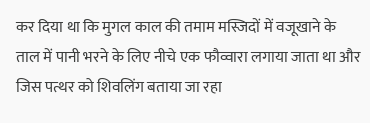कर दिया था कि मुगल काल की तमाम मस्जिदों में वजूखाने के ताल में पानी भरने के लिए नीचे एक फौव्वारा लगाया जाता था और जिस पत्थर को शिवलिंग बताया जा रहा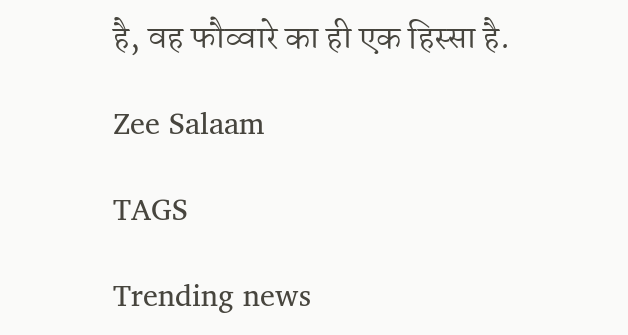है, वह फौव्वारे का ही एक हिस्सा है.

Zee Salaam

TAGS

Trending news